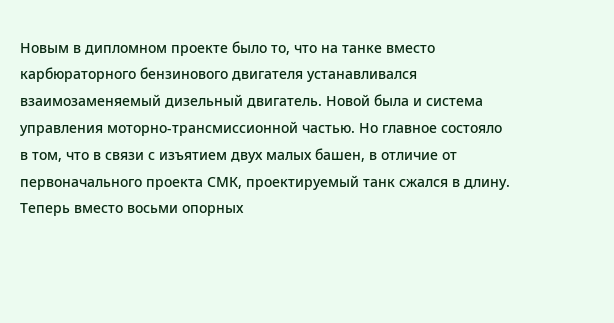Новым в дипломном проекте было то, что на танке вместо карбюраторного бензинового двигателя устанавливался взаимозаменяемый дизельный двигатель. Новой была и система управления моторно-трансмиссионной частью. Но главное состояло в том, что в связи с изъятием двух малых башен, в отличие от первоначального проекта СМК, проектируемый танк сжался в длину. Теперь вместо восьми опорных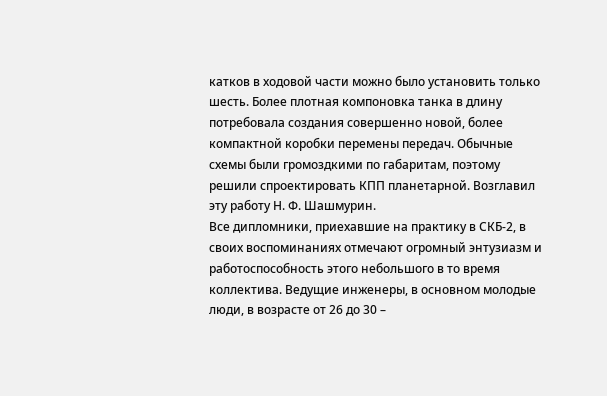катков в ходовой части можно было установить только шесть. Более плотная компоновка танка в длину потребовала создания совершенно новой, более компактной коробки перемены передач. Обычные схемы были громоздкими по габаритам, поэтому решили спроектировать КПП планетарной. Возглавил эту работу Н. Ф. Шашмурин.
Все дипломники, приехавшие на практику в СКБ-2, в своих воспоминаниях отмечают огромный энтузиазм и работоспособность этого небольшого в то время коллектива. Ведущие инженеры, в основном молодые люди, в возрасте от 26 до 30 –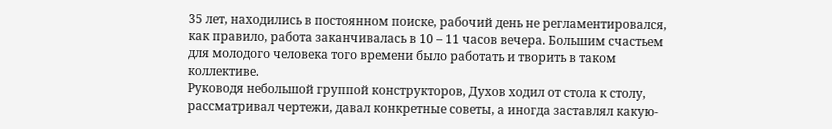35 лет, находились в постоянном поиске, рабочий день не регламентировался, как правило, работа заканчивалась в 10 – 11 часов вечера. Большим счастьем для молодого человека того времени было работать и творить в таком коллективе.
Руководя небольшой группой конструкторов, Духов ходил от стола к столу, рассматривал чертежи, давал конкретные советы, а иногда заставлял какую-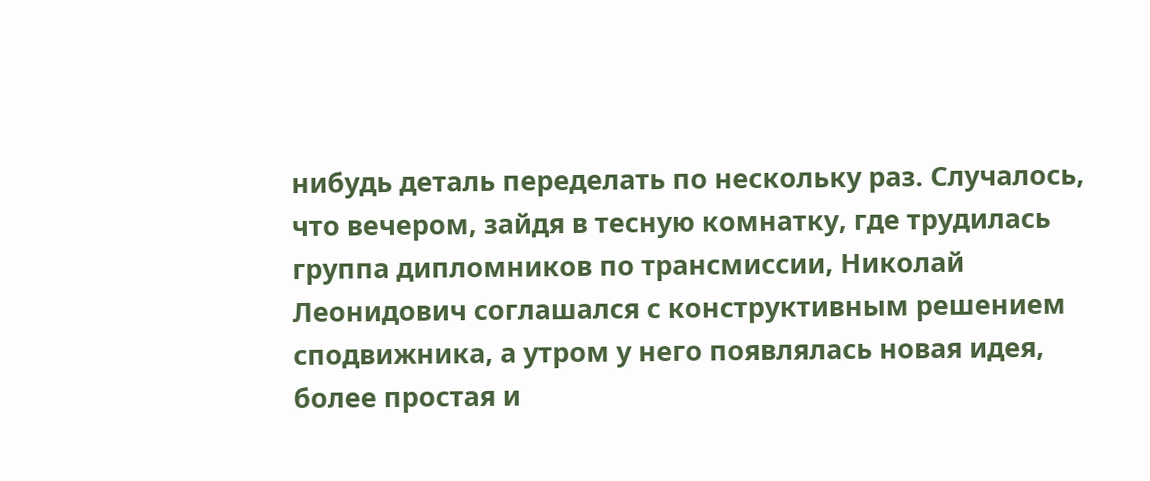нибудь деталь переделать по нескольку раз. Случалось, что вечером, зайдя в тесную комнатку, где трудилась группа дипломников по трансмиссии, Николай Леонидович соглашался с конструктивным решением сподвижника, а утром у него появлялась новая идея, более простая и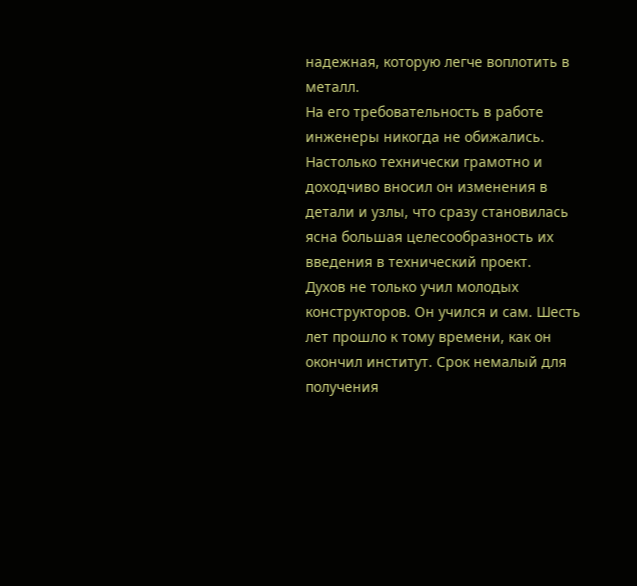надежная, которую легче воплотить в металл.
На его требовательность в работе инженеры никогда не обижались. Настолько технически грамотно и доходчиво вносил он изменения в детали и узлы, что сразу становилась ясна большая целесообразность их введения в технический проект.
Духов не только учил молодых конструкторов. Он учился и сам. Шесть лет прошло к тому времени, как он окончил институт. Срок немалый для получения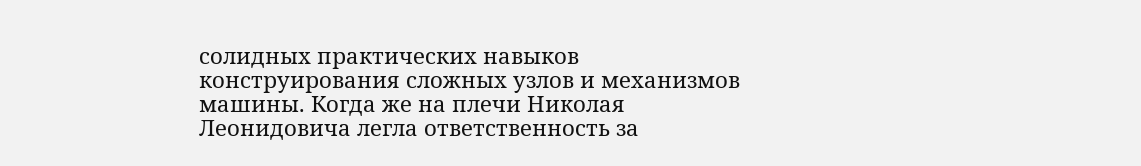солидных практических навыков конструирования сложных узлов и механизмов машины. Когда же на плечи Николая Леонидовича легла ответственность за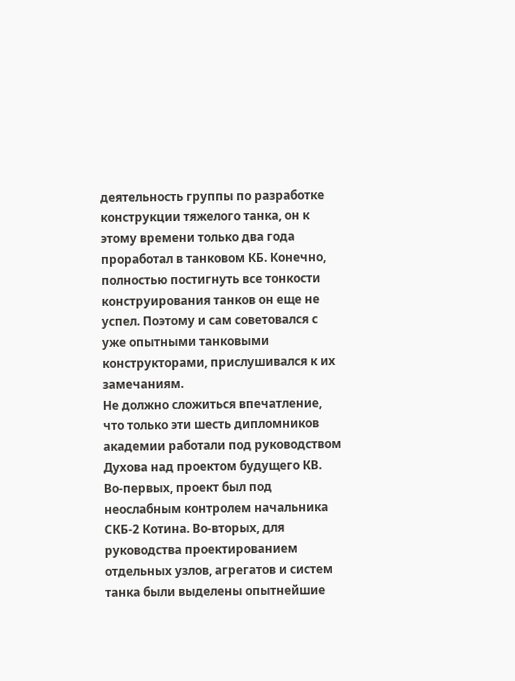деятельность группы по разработке конструкции тяжелого танка, он к этому времени только два года проработал в танковом КБ. Конечно, полностью постигнуть все тонкости конструирования танков он еще не успел. Поэтому и сам советовался с уже опытными танковыми конструкторами, прислушивался к их замечаниям.
Не должно сложиться впечатление, что только эти шесть дипломников академии работали под руководством Духова над проектом будущего КВ. Во-первых, проект был под неослабным контролем начальника СКБ-2 Котина. Во-вторых, для руководства проектированием отдельных узлов, агрегатов и систем танка были выделены опытнейшие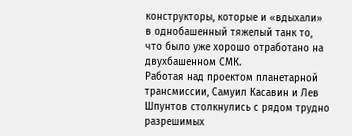конструкторы, которые и «вдыхали» в однобашенный тяжелый танк то, что было уже хорошо отработано на двухбашенном СМК.
Работая над проектом планетарной трансмиссии, Самуил Касавин и Лев Шпунтов столкнулись с рядом трудно разрешимых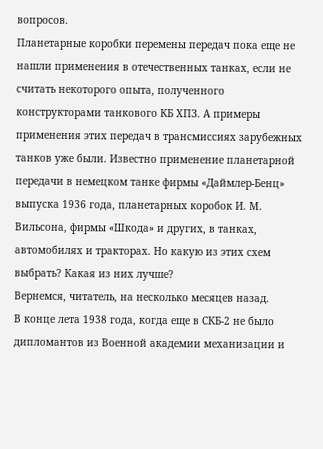вопросов.
Планетарные коробки перемены передач пока еще не нашли применения в отечественных танках, если не считать некоторого опыта, полученного конструкторами танкового КБ ХПЗ. А примеры применения этих передач в трансмиссиях зарубежных танков уже были. Известно применение планетарной передачи в немецком танке фирмы «Даймлер-Бенц» выпуска 1936 года, планетарных коробок И. М. Вильсона, фирмы «Шкода» и других, в танках, автомобилях и тракторах. Но какую из этих схем выбрать? Какая из них лучше?
Вернемся, читатель, на несколько месяцев назад.
В конце лета 1938 года, когда еще в СКБ-2 не было дипломантов из Военной академии механизации и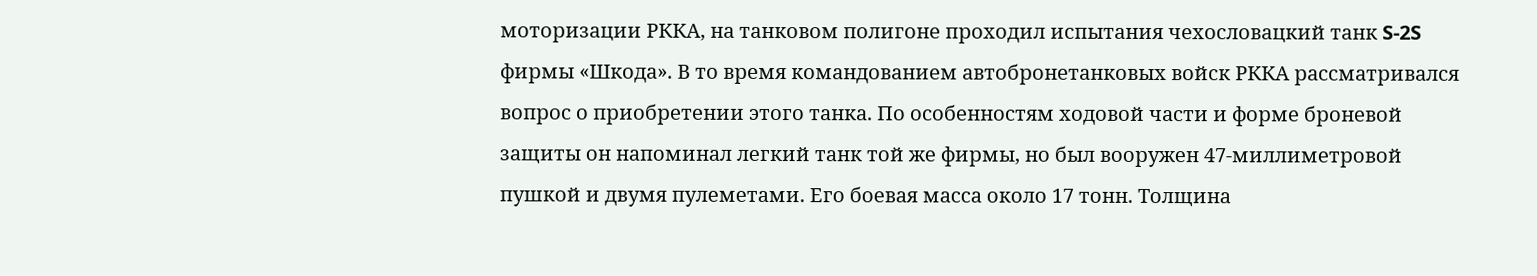моторизации РККА, на танковом полигоне проходил испытания чехословацкий танк S-2S фирмы «Шкода». В то время командованием автобронетанковых войск РККА рассматривался вопрос о приобретении этого танка. По особенностям ходовой части и форме броневой защиты он напоминал легкий танк той же фирмы, но был вооружен 47-миллиметровой пушкой и двумя пулеметами. Его боевая масса около 17 тонн. Толщина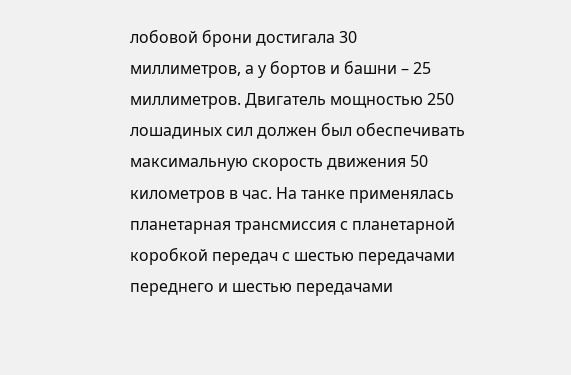лобовой брони достигала 30 миллиметров, а у бортов и башни – 25 миллиметров. Двигатель мощностью 250 лошадиных сил должен был обеспечивать максимальную скорость движения 50 километров в час. На танке применялась планетарная трансмиссия с планетарной коробкой передач с шестью передачами переднего и шестью передачами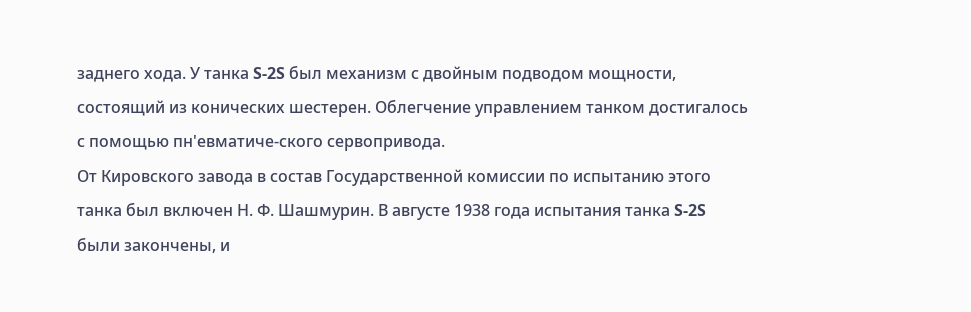заднего хода. У танка S-2S был механизм с двойным подводом мощности, состоящий из конических шестерен. Облегчение управлением танком достигалось с помощью пн'евматиче-ского сервопривода.
От Кировского завода в состав Государственной комиссии по испытанию этого танка был включен Н. Ф. Шашмурин. В августе 1938 года испытания танка S-2S были закончены, и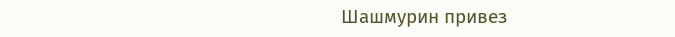Шашмурин привез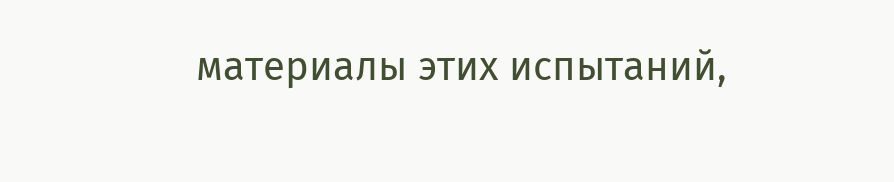материалы этих испытаний,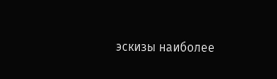эскизы наиболее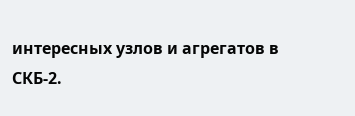интересных узлов и агрегатов в СКБ-2.